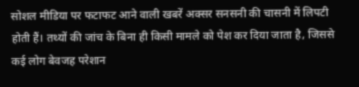सोशल मीडिया पर फटाफट आने वाली खबरें अक्सर सनसनी की चासनी में लिपटी होती हैं। तथ्यों की जांच के बिना ही किसी मामले को पेश कर दिया जाता है, जिससे कई लोग बेवजह परेशान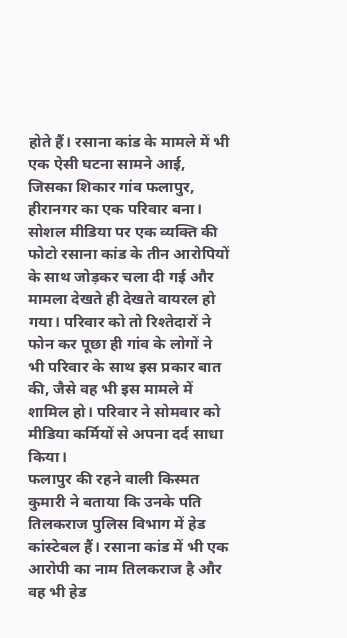होते हैं। रसाना कांड के मामले में भी एक ऐसी घटना सामने आई, जिसका शिकार गांव फलापुर, हीरानगर का एक परिवार बना।
सोशल मीडिया पर एक व्यक्ति की फोटो रसाना कांड के तीन आरोपियों के साथ जोड़कर चला दी गई और मामला देखते ही देखते वायरल हो गया। परिवार को तो रिश्तेदारों ने फोन कर पूछा ही गांव के लोगों ने भी परिवार के साथ इस प्रकार बात की, जैसे वह भी इस मामले में शामिल हो। परिवार ने सोमवार को मीडिया कर्मियों से अपना दर्द साधा किया।
फलापुर की रहने वाली किस्मत कुमारी ने बताया कि उनके पति तिलकराज पुलिस विभाग में हेड कांस्टेबल हैं। रसाना कांड में भी एक आरोपी का नाम तिलकराज है और वह भी हेड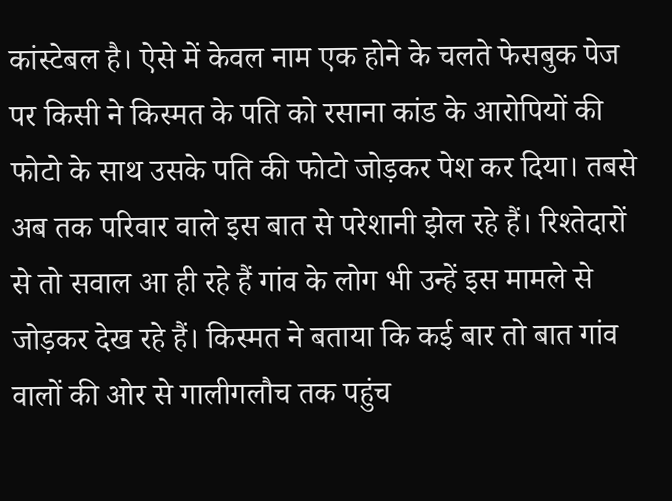कांस्टेबल है। ऐसे में केवल नाम एक होने के चलते फेसबुक पेज पर किसी ने किस्मत के पति को रसाना कांड के आरोपियों की फोटो के साथ उसके पति की फोटो जोड़कर पेश कर दिया। तबसे अब तक परिवार वाले इस बात से परेशानी झेल रहे हैं। रिश्तेदारों से तो सवाल आ ही रहे हैं गांव के लोग भी उन्हें इस मामले से जोड़कर देख रहे हैं। किस्मत ने बताया कि कई बार तो बात गांव वालों की ओर से गालीगलौच तक पहुंच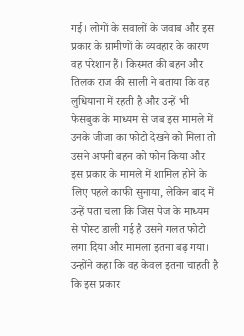गई। लोगों के सवालों के जवाब और इस प्रकार के ग्रामीणों के व्यवहार के कारण वह परेशान हैं। किस्मत की बहन और तिलक राज की साली ने बताया कि वह लुधियाना में रहती है और उन्हें भी फेसबुक के माध्यम से जब इस मामले में उनके जीजा का फोटो देखने को मिला तो उसने अपनी बहन को फोन किया और इस प्रकार के मामले में शामिल होने के लिए पहले काफी सुनाया, लेकिन बाद में उन्हें पता चला कि जिस पेज के माध्यम से पोस्ट डाली गई है उसने गलत फोटो लगा दिया और मामला इतना बढ़ गया। उन्होंने कहा कि वह केवल इतना चाहती है कि इस प्रकार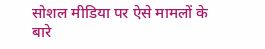सोशल मीडिया पर ऐसे मामलों के बारे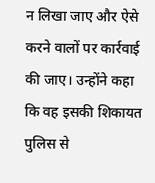न लिखा जाए और ऐसे करने वालों पर कार्रवाई की जाए। उन्होंने कहा कि वह इसकी शिकायत पुलिस से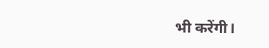भी करेंगी।